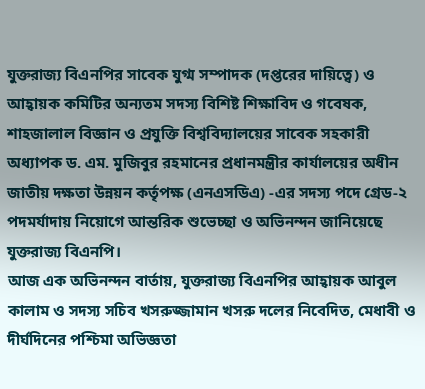যুক্তরাজ্য বিএনপির সাবেক যুগ্ম সম্পাদক (দপ্তরের দায়িত্বে) ও আহ্বায়ক কমিটির অন্যতম সদস্য বিশিষ্ট শিক্ষাবিদ ও গবেষক, শাহজালাল বিজ্ঞান ও প্রযুক্তি বিশ্ববিদ্যালয়ের সাবেক সহকারী অধ্যাপক ড. এম. মুজিবুর রহমানের প্রধানমন্ত্রীর কার্যালয়ের অধীন জাতীয় দক্ষতা উন্নয়ন কর্তৃপক্ষ (এনএসডিএ) -এর সদস্য পদে গ্রেড-২ পদমর্যাদায় নিয়োগে আন্তরিক শুভেচ্ছা ও অভিনন্দন জানিয়েছে যুক্তরাজ্য বিএনপি।
আজ এক অভিনন্দন বার্তায়, যুক্তরাজ্য বিএনপির আহ্বায়ক আবুল কালাম ও সদস্য সচিব খসরুজ্জামান খসরু দলের নিবেদিত, মেধাবী ও দীর্ঘদিনের পশ্চিমা অভিজ্ঞতা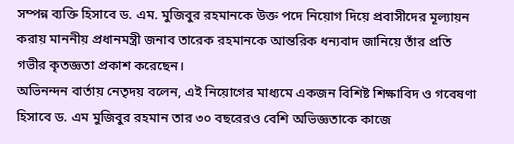সম্পন্ন ব্যক্তি হিসাবে ড. এম. মুজিবুর রহমানকে উক্ত পদে নিয়োগ দিয়ে প্রবাসীদের মূল্যায়ন করায় মাননীয় প্রধানমন্ত্রী জনাব তারেক রহমানকে আন্তরিক ধন্যবাদ জানিয়ে তাঁর প্রতি গভীর কৃতজ্ঞতা প্রকাশ করেছেন।
অভিনন্দন বার্তায় নেতৃদয় বলেন, এই নিয়োগের মাধ্যমে একজন বিশিষ্ট শিক্ষাবিদ ও গবেষণা হিসাবে ড. এম মুজিবুর রহমান তার ৩০ বছরেরও বেশি অভিজ্ঞতাকে কাজে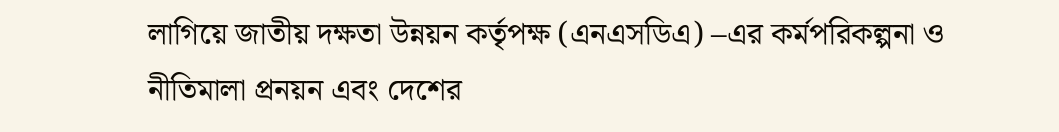লাগিয়ে জাতীয় দক্ষতা উন্নয়ন কর্তৃপক্ষ (এনএসডিএ) –এর কর্মপরিকল্পনা ও নীতিমালা প্রনয়ন এবং দেশের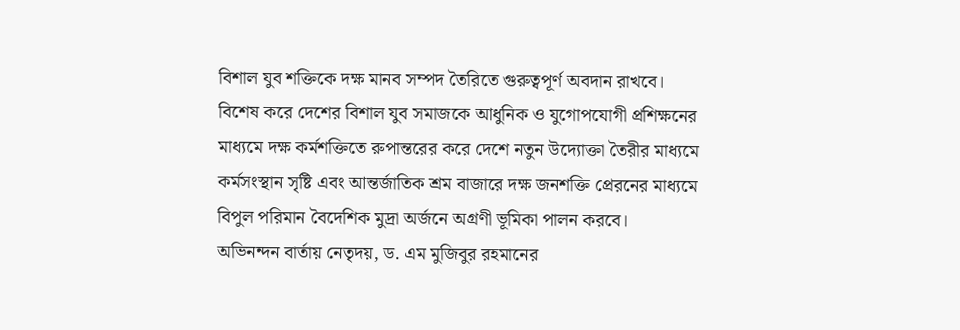বিশাল যুব শক্তিকে দক্ষ মানব সম্পদ তৈরিতে গুরুত্বপূর্ণ অবদান রাখবে। বিশেষ করে দেশের বিশাল যুব সমাজকে আধুনিক ও যুগোপযোগী প্রশিক্ষনের মাধ্যমে দক্ষ কর্মশক্তিতে রুপান্তরের করে দেশে নতুন উদ্যোক্তা তৈরীর মাধ্যমে কর্মসংস্থান সৃষ্টি এবং আন্তর্জাতিক শ্রম বাজারে দক্ষ জনশক্তি প্রেরনের মাধ্যমে বিপুল পরিমান বৈদেশিক মুদ্রা অর্জনে অগ্রণী ভূমিকা পালন করবে।
অভিনন্দন বার্তায় নেতৃদয়, ড. এম মুজিবুর রহমানের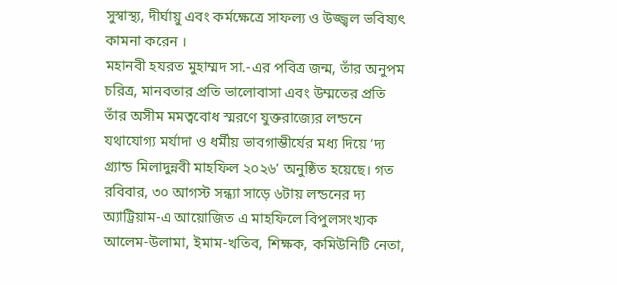সুস্বাস্থ্য, দীর্ঘায়ু এবং কর্মক্ষেত্রে সাফল্য ও উজ্জ্বল ভবিষ্যৎ কামনা করেন ।
মহানবী হযরত মুহাম্মদ সা.-এর পবিত্র জন্ম, তাঁর অনুপম চরিত্র, মানবতার প্রতি ভালোবাসা এবং উম্মতের প্রতি তাঁর অসীম মমত্ববোধ স্মরণে যুক্তরাজ্যের লন্ডনে যথাযোগ্য মর্যাদা ও ধর্মীয় ভাবগাম্ভীর্যের মধ্য দিয়ে ‘দ্য গ্র্যান্ড মিলাদুন্নবী মাহফিল ২০২৬’ অনুষ্ঠিত হয়েছে। গত রবিবার, ৩০ আগস্ট সন্ধ্যা সাড়ে ৬টায় লন্ডনের দ্য অ্যাট্রিয়াম-এ আয়োজিত এ মাহফিলে বিপুলসংখ্যক আলেম-উলামা, ইমাম-খতিব, শিক্ষক, কমিউনিটি নেতা,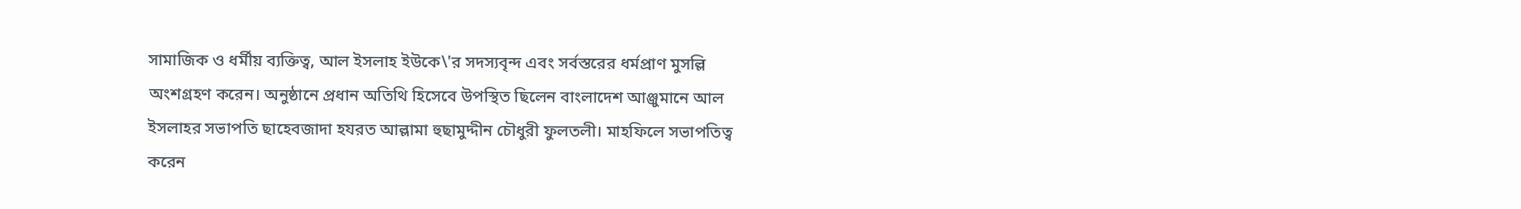সামাজিক ও ধর্মীয় ব্যক্তিত্ব, আল ইসলাহ ইউকে\'র সদস্যবৃন্দ এবং সর্বস্তরের ধর্মপ্রাণ মুসল্লি অংশগ্রহণ করেন। অনুষ্ঠানে প্রধান অতিথি হিসেবে উপস্থিত ছিলেন বাংলাদেশ আঞ্জুমানে আল ইসলাহর সভাপতি ছাহেবজাদা হযরত আল্লামা হুছামুদ্দীন চৌধুরী ফুলতলী। মাহফিলে সভাপতিত্ব করেন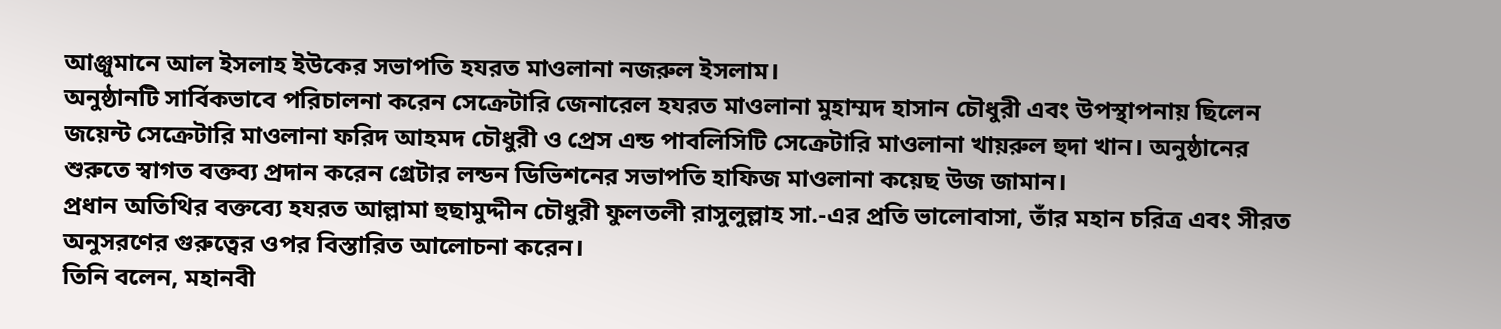আঞ্জুমানে আল ইসলাহ ইউকের সভাপতি হযরত মাওলানা নজরুল ইসলাম।
অনুষ্ঠানটি সার্বিকভাবে পরিচালনা করেন সেক্রেটারি জেনারেল হযরত মাওলানা মুহাম্মদ হাসান চৌধুরী এবং উপস্থাপনায় ছিলেন জয়েন্ট সেক্রেটারি মাওলানা ফরিদ আহমদ চৌধুরী ও প্রেস এন্ড পাবলিসিটি সেক্রেটারি মাওলানা খায়রুল হুদা খান। অনুষ্ঠানের শুরুতে স্বাগত বক্তব্য প্রদান করেন গ্রেটার লন্ডন ডিভিশনের সভাপতি হাফিজ মাওলানা কয়েছ উজ জামান।
প্রধান অতিথির বক্তব্যে হযরত আল্লামা হুছামুদ্দীন চৌধুরী ফুলতলী রাসুলুল্লাহ সা.-এর প্রতি ভালোবাসা, তাঁর মহান চরিত্র এবং সীরত অনুসরণের গুরুত্বের ওপর বিস্তারিত আলোচনা করেন।
তিনি বলেন, মহানবী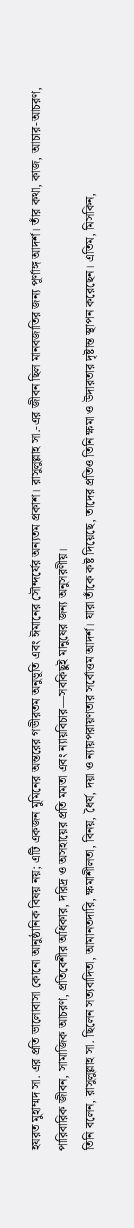হযরত মুহাম্মদ সা. এর প্রতি ভালোবাসা কোনো আনুষ্ঠানিক বিষয় নয়; এটি একজন মুমিনের অন্তরের গভীরতম অনুভূতি এবং ঈমানের সৌন্দর্যের অন্যতম প্রকাশ। রাসুলুল্লাহ সা.-এর জীবন ছিল মানবজাতির জন্য পূর্ণাঙ্গ আদর্শ। তাঁর কথা, কাজ, আচার-আচরণ, পারিবারিক জীবন, সামাজিক আচরণ, প্রতিবেশীর অধিকার, দরিদ্র ও অসহায়ের প্রতি মমতা এবং ন্যায়বিচার—সবকিছুই মানুষের জন্য অনুসরণীয়।
তিনি বলেন, রাসুলুল্লাহ সা. ছিলেন সত্যবাদিতা, আমানতদারি, ক্ষমাশীলতা, বিনয়, ধৈর্য, দয়া ও ন্যায়পরায়ণতার সর্বোত্তম আদর্শ। যারা তাঁকে কষ্ট দিয়েছে, তাদের প্রতিও তিনি ক্ষমা ও উদারতার দৃষ্টান্ত স্থাপন করেছেন। এতিম, মিসকিন,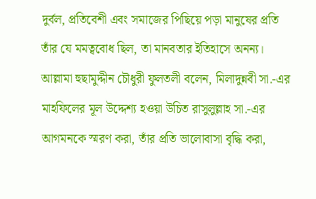দুর্বল, প্রতিবেশী এবং সমাজের পিছিয়ে পড়া মানুষের প্রতি তাঁর যে মমত্ববোধ ছিল, তা মানবতার ইতিহাসে অনন্য।
আল্লামা হুছামুদ্দীন চৌধুরী ফুলতলী বলেন, মিলাদুন্নবী সা.-এর মাহফিলের মূল উদ্দেশ্য হওয়া উচিত রাসুলুল্লাহ সা.-এর আগমনকে স্মরণ করা, তাঁর প্রতি ভালোবাসা বৃদ্ধি করা,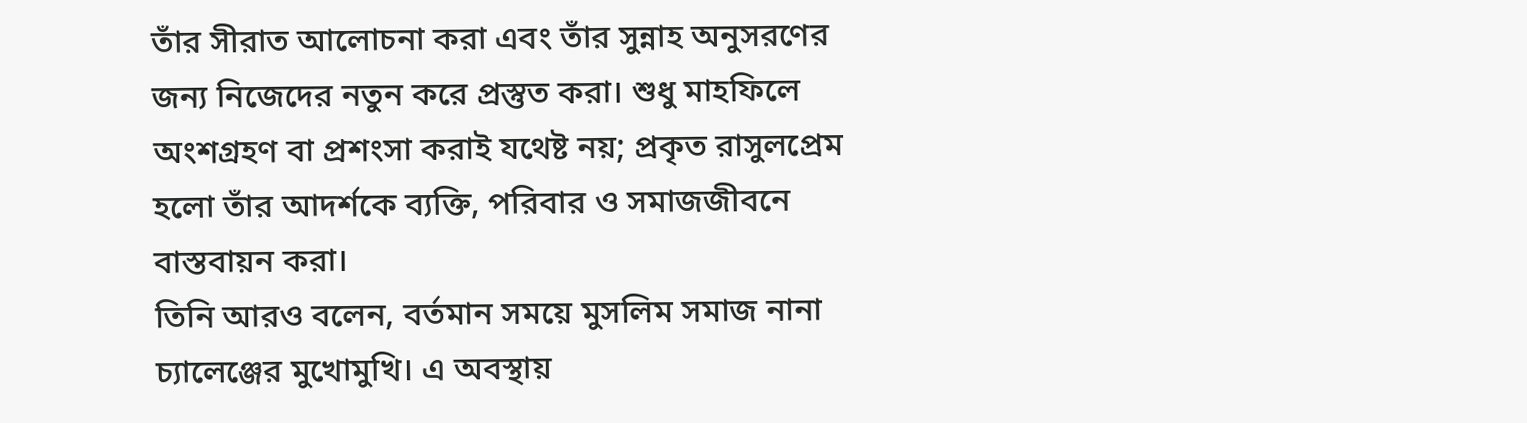তাঁর সীরাত আলোচনা করা এবং তাঁর সুন্নাহ অনুসরণের জন্য নিজেদের নতুন করে প্রস্তুত করা। শুধু মাহফিলে অংশগ্রহণ বা প্রশংসা করাই যথেষ্ট নয়; প্রকৃত রাসুলপ্রেম হলো তাঁর আদর্শকে ব্যক্তি, পরিবার ও সমাজজীবনে বাস্তবায়ন করা।
তিনি আরও বলেন, বর্তমান সময়ে মুসলিম সমাজ নানা চ্যালেঞ্জের মুখোমুখি। এ অবস্থায়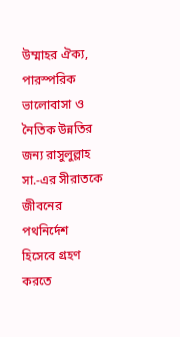উম্মাহর ঐক্য, পারস্পরিক ভালোবাসা ও নৈতিক উন্নতির জন্য রাসুলুল্লাহ সা.-এর সীরাতকে জীবনের পথনির্দেশ হিসেবে গ্রহণ করতে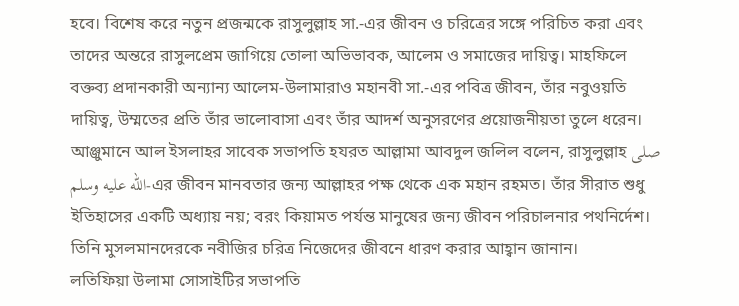হবে। বিশেষ করে নতুন প্রজন্মকে রাসুলুল্লাহ সা.-এর জীবন ও চরিত্রের সঙ্গে পরিচিত করা এবং তাদের অন্তরে রাসুলপ্রেম জাগিয়ে তোলা অভিভাবক, আলেম ও সমাজের দায়িত্ব। মাহফিলে বক্তব্য প্রদানকারী অন্যান্য আলেম-উলামারাও মহানবী সা.-এর পবিত্র জীবন, তাঁর নবুওয়তি দায়িত্ব, উম্মতের প্রতি তাঁর ভালোবাসা এবং তাঁর আদর্শ অনুসরণের প্রয়োজনীয়তা তুলে ধরেন।
আঞ্জুমানে আল ইসলাহর সাবেক সভাপতি হযরত আল্লামা আবদুল জলিল বলেন, রাসুলুল্লাহ صلى الله عليه وسلم-এর জীবন মানবতার জন্য আল্লাহর পক্ষ থেকে এক মহান রহমত। তাঁর সীরাত শুধু ইতিহাসের একটি অধ্যায় নয়; বরং কিয়ামত পর্যন্ত মানুষের জন্য জীবন পরিচালনার পথনির্দেশ। তিনি মুসলমানদেরকে নবীজির চরিত্র নিজেদের জীবনে ধারণ করার আহ্বান জানান।
লতিফিয়া উলামা সোসাইটির সভাপতি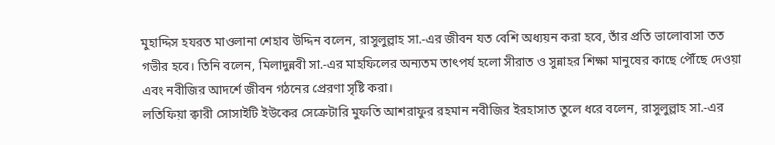মুহাদ্দিস হযরত মাওলানা শেহাব উদ্দিন বলেন, রাসুলুল্লাহ সা.-এর জীবন যত বেশি অধ্যয়ন করা হবে, তাঁর প্রতি ভালোবাসা তত গভীর হবে। তিনি বলেন, মিলাদুন্নবী সা.-এর মাহফিলের অন্যতম তাৎপর্য হলো সীরাত ও সুন্নাহর শিক্ষা মানুষের কাছে পৌঁছে দেওয়া এবং নবীজির আদর্শে জীবন গঠনের প্রেরণা সৃষ্টি করা।
লতিফিয়া ক্বারী সোসাইটি ইউকের সেক্রেটারি মুফতি আশরাফুর রহমান নবীজির ইরহাসাত তুলে ধরে বলেন, রাসুলুল্লাহ সা.-এর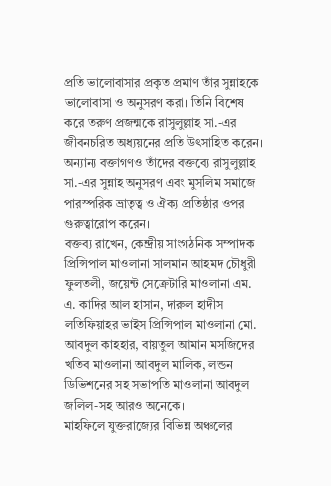প্রতি ভালোবাসার প্রকৃত প্রমাণ তাঁর সুন্নাহকে ভালোবাসা ও অনুসরণ করা। তিনি বিশেষ করে তরুণ প্রজন্মকে রাসুলুল্লাহ সা.-এর জীবনচরিত অধ্যয়নের প্রতি উৎসাহিত করেন।
অন্যান্য বক্তাগণও তাঁদের বক্তব্যে রাসুলুল্লাহ সা.-এর সুন্নাহ অনুসরণ এবং মুসলিম সমাজে পারস্পরিক ভ্রাতৃত্ব ও ঐক্য প্রতিষ্ঠার ওপর গুরুত্বারোপ করেন।
বক্তব্য রাখেন, কেন্দ্রীয় সাংগঠনিক সম্পাদক প্রিন্সিপাল মাওলানা সালমান আহমদ চৌধুরী ফুলতলী, জয়েন্ট সেক্রেটারি মাওলানা এম. এ. কাদির আল হাসান, দারুল হাদীস লতিফিয়াহর ভাইস প্রিন্সিপাল মাওলানা মো. আবদুল কাহহার, বায়তুল আমান মসজিদের খতিব মাওলানা আবদুল মালিক, লন্ডন ডিভিশনের সহ সভাপতি মাওলানা আবদুল জলিল-সহ আরও অনেকে।
মাহফিলে যুক্তরাজ্যের বিভিন্ন অঞ্চলের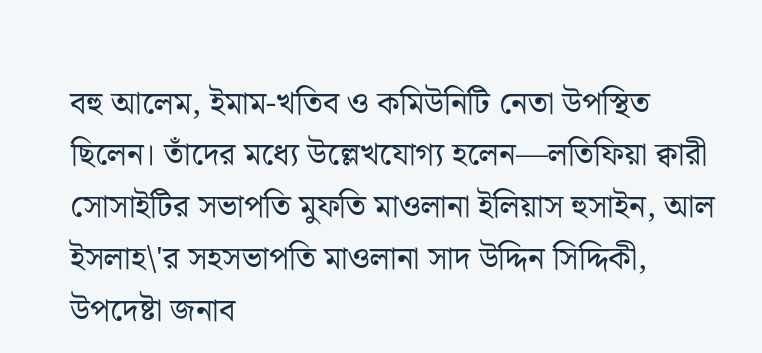বহু আলেম, ইমাম-খতিব ও কমিউনিটি নেতা উপস্থিত ছিলেন। তাঁদের মধ্যে উল্লেখযোগ্য হলেন—লতিফিয়া ক্বারী সোসাইটির সভাপতি মুফতি মাওলানা ইলিয়াস হুসাইন, আল ইসলাহ\'র সহসভাপতি মাওলানা সাদ উদ্দিন সিদ্দিকী, উপদেষ্টা জনাব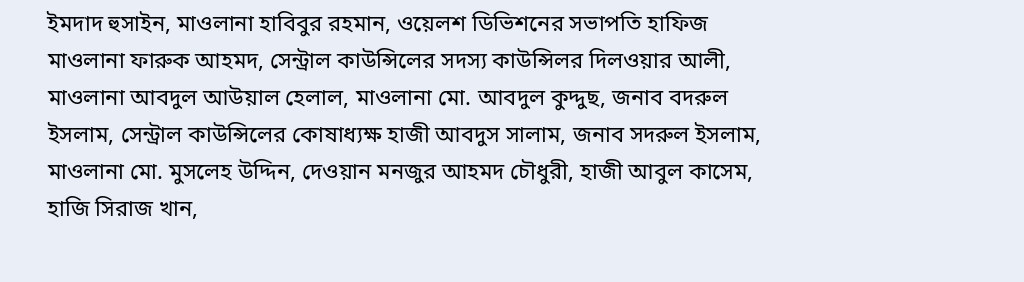ইমদাদ হুসাইন, মাওলানা হাবিবুর রহমান, ওয়েলশ ডিভিশনের সভাপতি হাফিজ মাওলানা ফারুক আহমদ, সেন্ট্রাল কাউন্সিলের সদস্য কাউন্সিলর দিলওয়ার আলী, মাওলানা আবদুল আউয়াল হেলাল, মাওলানা মো. আবদুল কুদ্দুছ, জনাব বদরুল ইসলাম, সেন্ট্রাল কাউন্সিলের কোষাধ্যক্ষ হাজী আবদুস সালাম, জনাব সদরুল ইসলাম, মাওলানা মো. মুসলেহ উদ্দিন, দেওয়ান মনজুর আহমদ চৌধুরী, হাজী আবুল কাসেম, হাজি সিরাজ খান,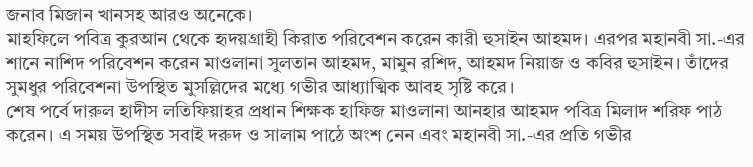জনাব মিজান খানসহ আরও অনেকে।
মাহফিলে পবিত্র কুরআন থেকে হৃদয়গ্রাহী কিরাত পরিবেশন করেন কারী হুসাইন আহমদ। এরপর মহানবী সা.-এর শানে নাশিদ পরিবেশন করেন মাওলানা সুলতান আহমদ, মামুন রশিদ, আহমদ নিয়াজ ও কবির হুসাইন। তাঁদের সুমধুর পরিবেশনা উপস্থিত মুসল্লিদের মধ্যে গভীর আধ্যাত্মিক আবহ সৃষ্টি করে।
শেষ পর্বে দারুল হাদীস লতিফিয়াহর প্রধান শিক্ষক হাফিজ মাওলানা আনহার আহমদ পবিত্র মিলাদ শরিফ পাঠ করেন। এ সময় উপস্থিত সবাই দরুদ ও সালাম পাঠে অংশ নেন এবং মহানবী সা.-এর প্রতি গভীর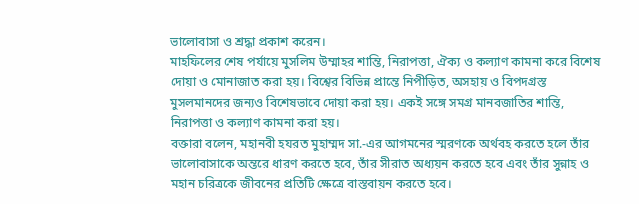ভালোবাসা ও শ্রদ্ধা প্রকাশ করেন।
মাহফিলের শেষ পর্যায়ে মুসলিম উম্মাহর শান্তি, নিরাপত্তা, ঐক্য ও কল্যাণ কামনা করে বিশেষ দোয়া ও মোনাজাত করা হয়। বিশ্বের বিভিন্ন প্রান্তে নিপীড়িত, অসহায় ও বিপদগ্রস্ত মুসলমানদের জন্যও বিশেষভাবে দোয়া করা হয়। একই সঙ্গে সমগ্র মানবজাতির শান্তি, নিরাপত্তা ও কল্যাণ কামনা করা হয়।
বক্তারা বলেন, মহানবী হযরত মুহাম্মদ সা.-এর আগমনের স্মরণকে অর্থবহ করতে হলে তাঁর ভালোবাসাকে অন্তরে ধারণ করতে হবে, তাঁর সীরাত অধ্যয়ন করতে হবে এবং তাঁর সুন্নাহ ও মহান চরিত্রকে জীবনের প্রতিটি ক্ষেত্রে বাস্তবায়ন করতে হবে।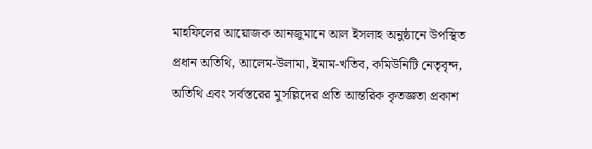মাহফিলের আয়োজক আনজুমানে আল ইসলাহ অনুষ্ঠানে উপস্থিত প্রধান অতিথি, আলেম-উলামা, ইমাম-খতিব, কমিউনিটি নেতৃবৃন্দ, অতিথি এবং সর্বস্তরের মুসল্লিদের প্রতি আন্তরিক কৃতজ্ঞতা প্রকাশ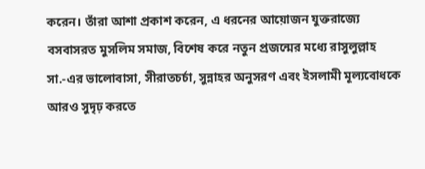করেন। তাঁরা আশা প্রকাশ করেন, এ ধরনের আয়োজন যুক্তরাজ্যে বসবাসরত মুসলিম সমাজ, বিশেষ করে নতুন প্রজন্মের মধ্যে রাসুলুল্লাহ সা.-এর ভালোবাসা, সীরাতচর্চা, সুন্নাহর অনুসরণ এবং ইসলামী মূল্যবোধকে আরও সুদৃঢ় করতে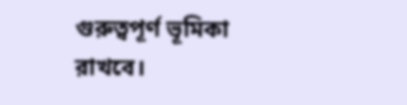গুরুত্বপূর্ণ ভূমিকা রাখবে।